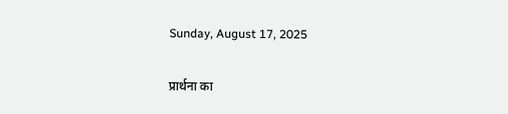Sunday, August 17, 2025

प्रार्थना का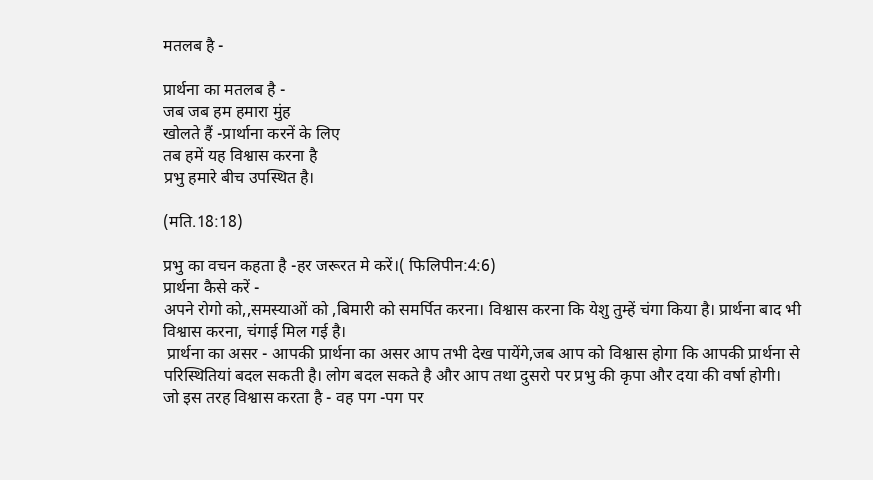मतलब है -

प्रार्थना का मतलब है -
जब जब हम हमारा मुंह
खोलते हैं -प्रार्थाना करनें के लिए
तब हमें यह विश्वास करना है
प्रभु हमारे बीच उपस्थित है।

(मति.18:18)

प्रभु का वचन कहता है -हर जरूरत मे करें।( फिलिपीन:4:6)
प्रार्थना कैसे करें -
अपने रोगो को,,समस्याओं को ,बिमारी को समर्पित करना। विश्वास करना कि येशु तुम्हें चंगा किया है। प्रार्थना बाद भी विश्वास करना, चंगाई मिल गई है।
 प्रार्थना का असर - आपकी प्रार्थना का असर आप तभी देख पायेंगे,जब आप को विश्वास होगा कि आपकी प्रार्थना से परिस्थितियां बदल सकती है। लोग बदल सकते है और आप तथा दुसरो पर प्रभु की कृपा और दया की वर्षा होगी।
जो इस तरह विश्वास करता है - वह पग -पग पर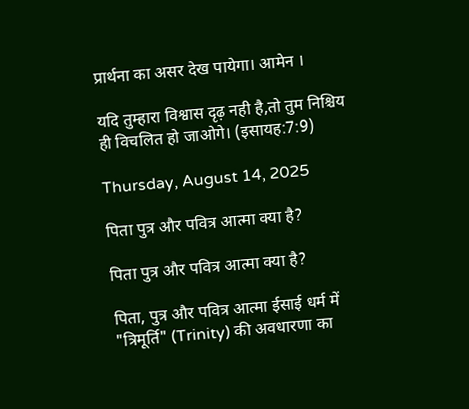प्रार्थना का असर देख पायेगा। आमेन ।

यदि तुम्हारा विश्वास दृढ़ नही है,तो तुम निश्चिय ही विचलित हो जाओगे। (इसायह:7:9)

Thursday, August 14, 2025

पिता पुत्र और पवित्र आत्मा क्या है?

पिता पुत्र और पवित्र आत्मा क्या है?

पिता, पुत्र और पवित्र आत्मा ईसाई धर्म में "त्रिमूर्ति" (Trinity) की अवधारणा का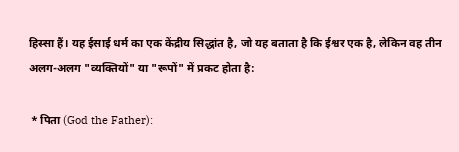हिस्सा हैं। यह ईसाई धर्म का एक केंद्रीय सिद्धांत है, जो यह बताता है कि ईश्वर एक है, लेकिन वह तीन अलग-अलग "व्यक्तियों" या "रूपों" में प्रकट होता है:

 * पिता (God the Father):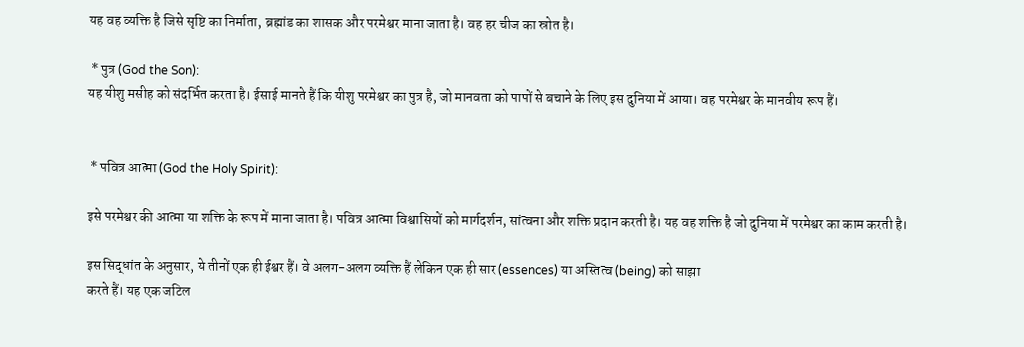यह वह व्यक्ति है जिसे सृष्टि का निर्माता, ब्रह्मांड का शासक और परमेश्वर माना जाता है। वह हर चीज का स्रोत है।

 * पुत्र (God the Son):
यह यीशु मसीह को संदर्भित करता है। ईसाई मानते हैं कि यीशु परमेश्वर का पुत्र है, जो मानवता को पापों से बचाने के लिए इस दुनिया में आया। वह परमेश्वर के मानवीय रूप हैं।


 * पवित्र आत्मा (God the Holy Spirit):

इसे परमेश्वर की आत्मा या शक्ति के रूप में माना जाता है। पवित्र आत्मा विश्वासियों को मार्गदर्शन, सांत्वना और शक्ति प्रदान करती है। यह वह शक्ति है जो दुनिया में परमेश्वर का काम करती है।

इस सिद्धांत के अनुसार, ये तीनों एक ही ईश्वर हैं। वे अलग-अलग व्यक्ति हैं लेकिन एक ही सार (essences) या अस्तित्व (being) को साझा
करते हैं। यह एक जटिल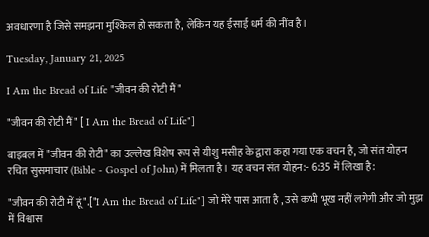अवधारणा है जिसे समझना मुश्किल हो सकता है, लेकिन यह ईसाई धर्म की नींव है।

Tuesday, January 21, 2025

I Am the Bread of Life "जीवन की रोटी मैं"

"जीवन की रोटी मैं" [ I Am the Bread of Life"]

बाइबल में "जीवन की रोटी" का उल्लेख विशेष रूप से यीशु मसीह के द्वारा कहा गया एक वचन है, जो संत योहन रचित सुसमाचार (Bible - Gospel of John) में मिलता है। यह वचन संत योहन:- 6:35 में लिखा है:

"जीवन की रोटी में हूं".["I Am the Bread of Life"] जो मेरे पास आता है , उसे कभी भूख नहीं लगेगी और जो मुझ में विश्वास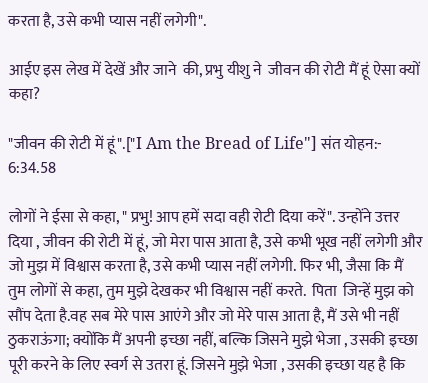करता है, उसे कभी प्यास नहीं लगेगी".

आईए इस लेख में देखें और जाने  की, प्रभु यीशु ने  जीवन की रोटी मैं हूं ऐसा क्यों कहा?

"जीवन की रोटी में हूं".["I Am the Bread of Life"] संत योहन:- 6:34.58

लोगों ने ईसा से कहा, " प्रभु! आप हमें सदा वही रोटी दिया करें". उन्होंने उत्तर दिया , जीवन की रोटी में हूं, जो मेरा पास आता है, उसे कभी भूख नहीं लगेगी और जो मुझ में विश्वास करता है, उसे कभी प्यास नहीं लगेगी. फिर भी, जैसा कि मैं तुम लोगों से कहा, तुम मुझे देखकर भी विश्वास नहीं करते.  पिता  जिन्हें मुझ को सौंप देता है.वह सब मेरे पास आएंगे और जो मेरे पास आता है, मैं उसे भी नहीं ठुकराऊंगा; क्योंकि मैं अपनी इच्छा नहीं, बल्कि जिसने मुझे भेजा , उसकी इच्छा पूरी करने के लिए स्वर्ग से उतरा हूं. जिसने मुझे भेजा , उसकी इच्छा यह है कि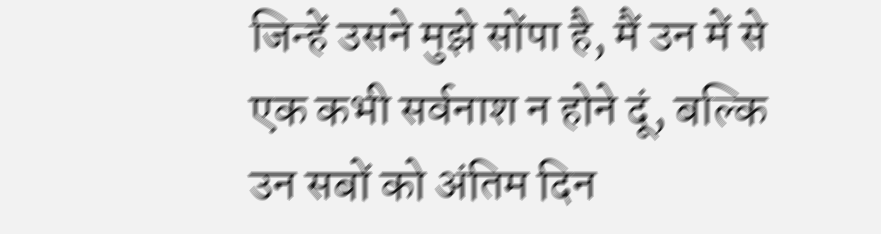जिन्हें उसने मुझे सोंपा है, मैं उन में से एक कभी सर्वनाश न होने दूं, बल्कि उन सबों को अंतिम दिन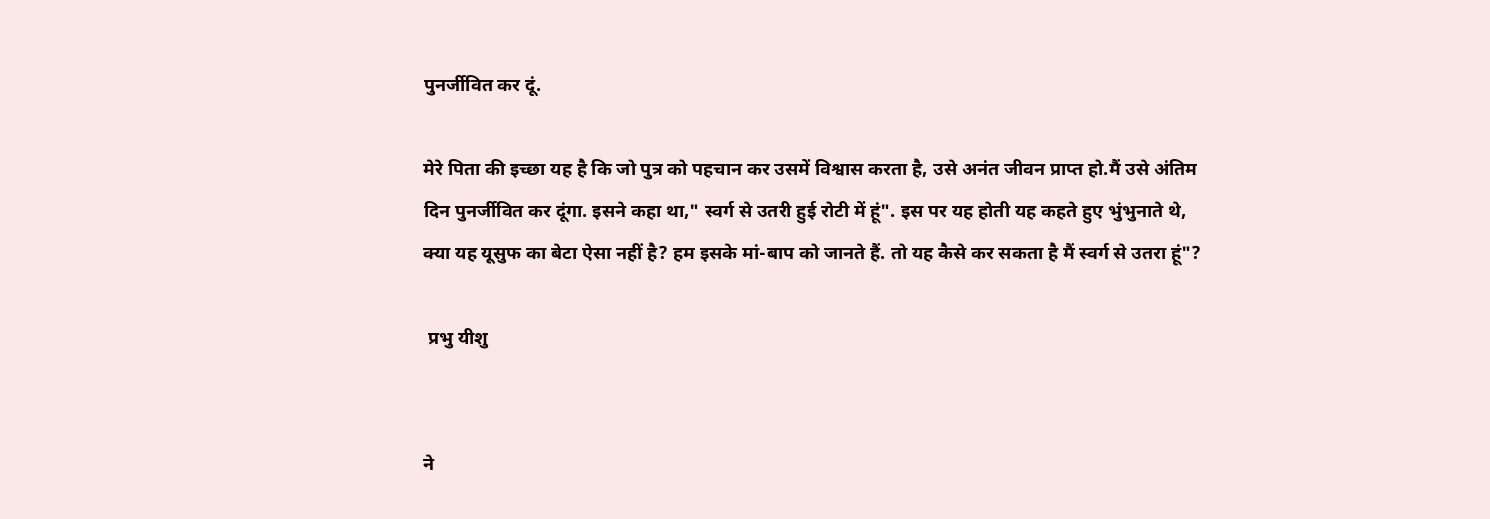पुनर्जीवित कर दूं.

मेरे पिता की इच्छा यह है कि जो पुत्र को पहचान कर उसमें विश्वास करता है, उसे अनंत जीवन प्राप्त हो.मैं उसे अंतिम दिन पुनर्जीवित कर दूंगा. इसने कहा था," स्वर्ग से उतरी हुई रोटी में हूं". इस पर यह होती यह कहते हुए भुंभुनाते थे, क्या यह यूसुफ का बेटा ऐसा नहीं है? हम इसके मां-बाप को जानते हैं. तो यह कैसे कर सकता है मैं स्वर्ग से उतरा हूं"?

 प्रभु यीशु


ने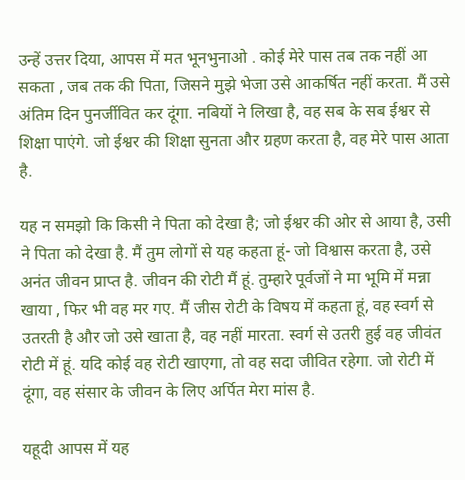उन्हें उत्तर दिया, आपस में मत भूनभुनाओ . कोई मेरे पास तब तक नहीं आ सकता , जब तक की पिता, जिसने मुझे भेजा उसे आकर्षित नहीं करता. मैं उसे अंतिम दिन पुनर्जीवित कर दूंगा. नबियों ने लिखा है, वह सब के सब ईश्वर से शिक्षा पाएंगे. जो ईश्वर की शिक्षा सुनता और ग्रहण करता है, वह मेरे पास आता है.

यह न समझो कि किसी ने पिता को देखा है; जो ईश्वर की ओर से आया है, उसी ने पिता को देखा है. मैं तुम लोगों से यह कहता हूं- जो विश्वास करता है, उसे अनंत जीवन प्राप्त है. जीवन की रोटी मैं हूं. तुम्हारे पूर्वजों ने मा भूमि में मन्ना  खाया , फिर भी वह मर गए. मैं जीस रोटी के विषय में कहता हूं, वह स्वर्ग से उतरती है और जो उसे खाता है, वह नहीं मारता. स्वर्ग से उतरी हुई वह जीवंत रोटी में हूं. यदि कोई वह रोटी खाएगा, तो वह सदा जीवित रहेगा. जो रोटी में दूंगा, वह संसार के जीवन के लिए अर्पित मेरा मांस है.

यहूदी आपस में यह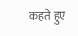कहते हुए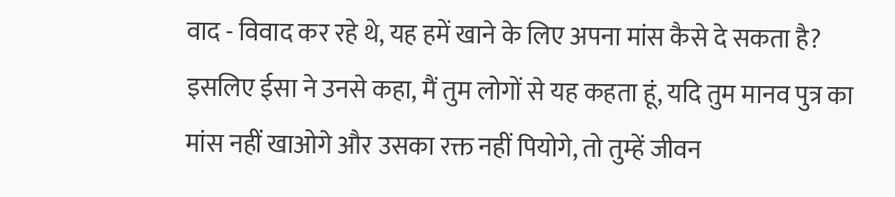वाद - विवाद कर रहे थे, यह हमें खाने के लिए अपना मांस कैसे दे सकता है? इसलिए ईसा ने उनसे कहा, मैं तुम लोगों से यह कहता हूं, यदि तुम मानव पुत्र का मांस नहीं खाओगे और उसका रक्त नहीं पियोगे, तो तुम्हें जीवन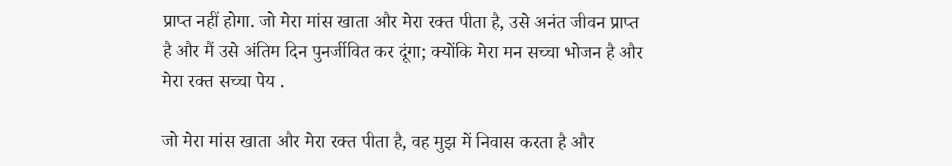प्राप्त नहीं होगा. जो मेरा मांस खाता और मेरा रक्त पीता है, उसे अनंत जीवन प्राप्त है और मैं उसे अंतिम दिन पुनर्जीवित कर दूंगा; क्योंकि मेरा मन सच्चा भोजन है और मेरा रक्त सच्चा पेय .

जो मेरा मांस खाता और मेरा रक्त पीता है, वह मुझ में निवास करता है और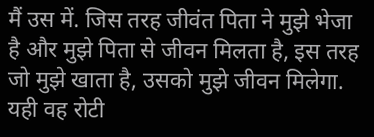मैं उस में. जिस तरह जीवंत पिता ने मुझे भेजा है और मुझे पिता से जीवन मिलता है, इस तरह जो मुझे खाता है, उसको मुझे जीवन मिलेगा. यही वह रोटी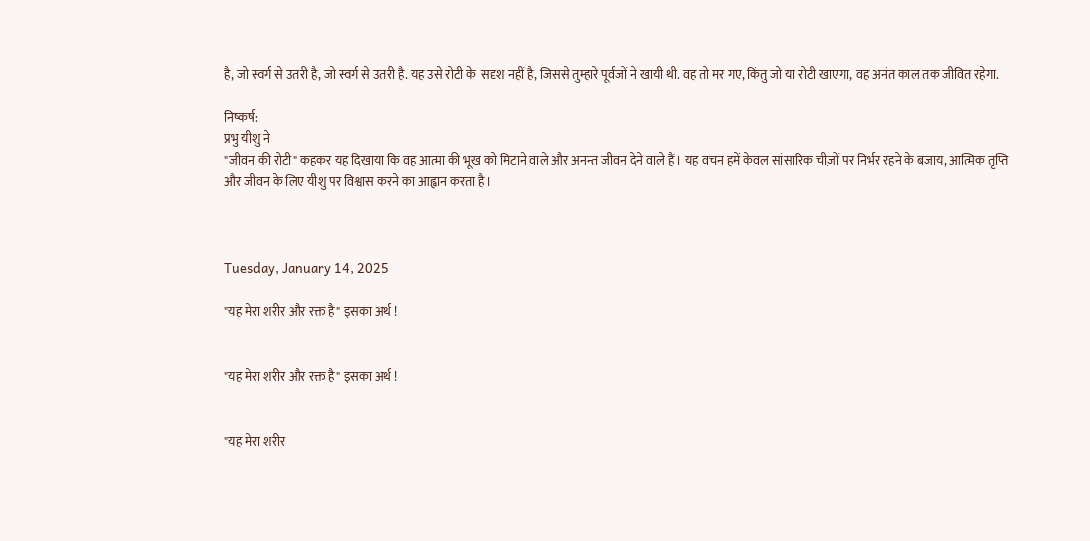है, जो स्वर्ग से उतरी है, जो स्वर्ग से उतरी है. यह उसे रोटी के  सदृश नहीं है, जिससे तुम्हारे पूर्वजों ने खायी थी. वह तो मर गए, किंतु जो या रोटी खाएगा, वह अनंत काल तक जीवित रहेगा.

निष्कर्ष:
प्रभु यीशु ने
"जीवन की रोटी" कहकर यह दिखाया कि वह आत्मा की भूख को मिटाने वाले और अनन्त जीवन देने वाले हैं। यह वचन हमें केवल सांसारिक चीज़ों पर निर्भर रहने के बजाय, आत्मिक तृप्ति और जीवन के लिए यीशु पर विश्वास करने का आह्वान करता है।



Tuesday, January 14, 2025

"यह मेरा शरीर और रक्त है" इसका अर्थ !


"यह मेरा शरीर और रक्त है" इसका अर्थ !


"यह मेरा शरीर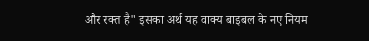और रक्त है" इसका अर्थ यह वाक्य बाइबल के नए नियम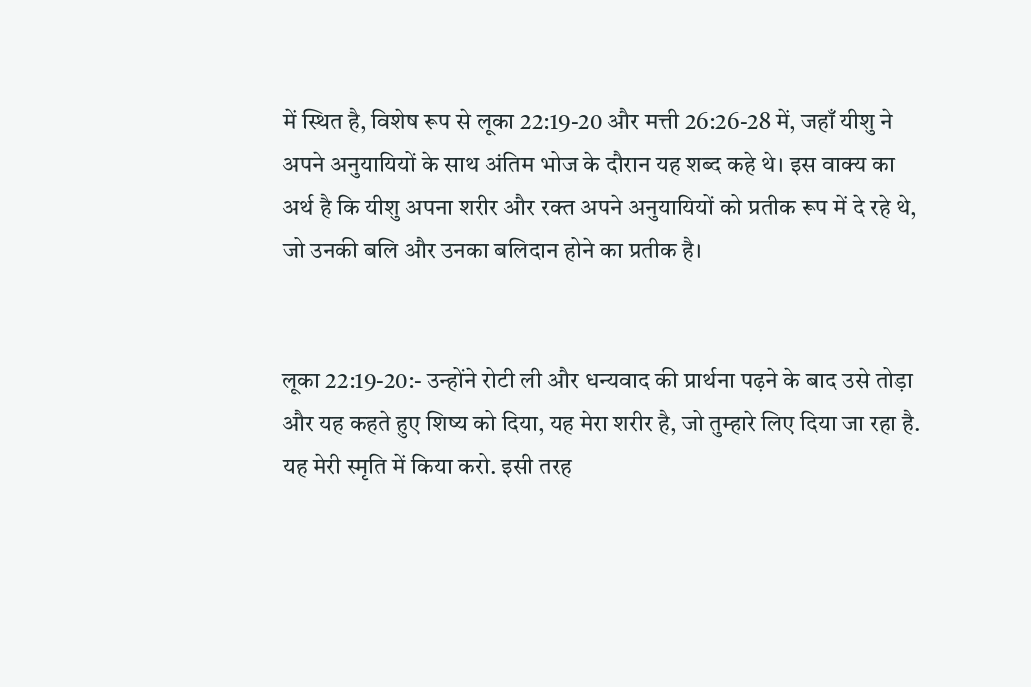में स्थित है, विशेष रूप से लूका 22:19-20 और मत्ती 26:26-28 में, जहाँ यीशु ने अपने अनुयायियों के साथ अंतिम भोज के दौरान यह शब्द कहे थे। इस वाक्य का अर्थ है कि यीशु अपना शरीर और रक्त अपने अनुयायियों को प्रतीक रूप में दे रहे थे, जो उनकी बलि और उनका बलिदान होने का प्रतीक है।


लूका 22:19-20:- उन्होंने रोटी ली और धन्यवाद की प्रार्थना पढ़ने के बाद उसे तोड़ा और यह कहते हुए शिष्य को दिया, यह मेरा शरीर है, जो तुम्हारे लिए दिया जा रहा है. यह मेरी स्मृति में किया करो. इसी तरह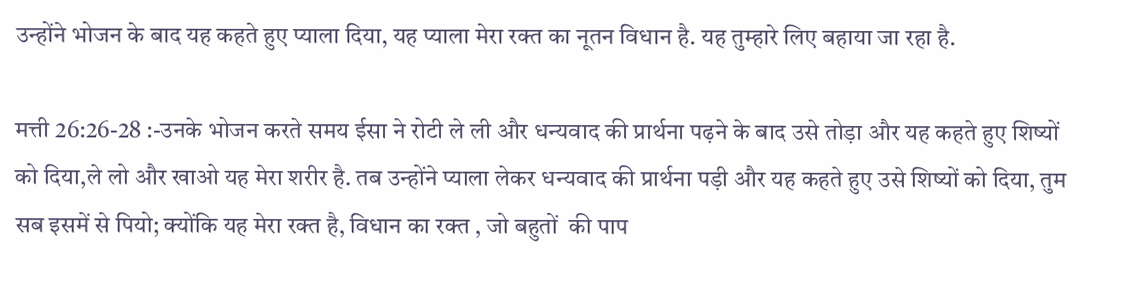उन्होंने भोजन के बाद यह कहते हुए प्याला दिया, यह प्याला मेरा रक्त का नूतन विधान है. यह तुम्हारे लिए बहाया जा रहा है.

मत्ती 26:26-28 :-उनके भोजन करते समय ईसा ने रोटी ले ली और धन्यवाद की प्रार्थना पढ़ने के बाद उसे तोड़ा और यह कहते हुए शिष्यों को दिया,ले लो और खाओ यह मेरा शरीर है. तब उन्होंने प्याला लेकर धन्यवाद की प्रार्थना पड़ी और यह कहते हुए उसे शिष्यों को दिया, तुम सब इसमें से पियो; क्योंकि यह मेरा रक्त है, विधान का रक्त , जो बहुतों  की पाप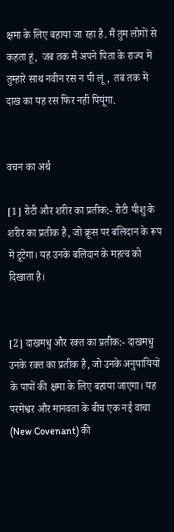क्षमा के लिए बहाया जा रहा है. मैं तुम लोगों से कहता हूं,  जब तक मैं अपने पिता के राज्य में तुम्हारे साथ नवीन रस न पी लूं,  तब तक में दाख का यह रस फिर नहीं पियूंगा.


वचन का अर्थ

[1] रोटी और शरीर का प्रतीक:- रोटी यीशु के शरीर का प्रतीक है, जो क्रूस पर बलिदान के रूप में टूटेगा। यह उनके बलिदान के महत्व को दिखाता है।


[2] दाखमधु और रक्त का प्रतीक:- दाखमधु उनके रक्त का प्रतीक है, जो उनके अनुयायियों के पापों की क्षमा के लिए बहाया जाएगा। यह परमेश्वर और मानवता के बीच एक नई वाचा (New Covenant) की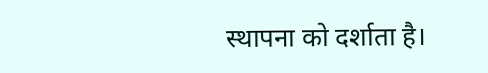स्थापना को दर्शाता है।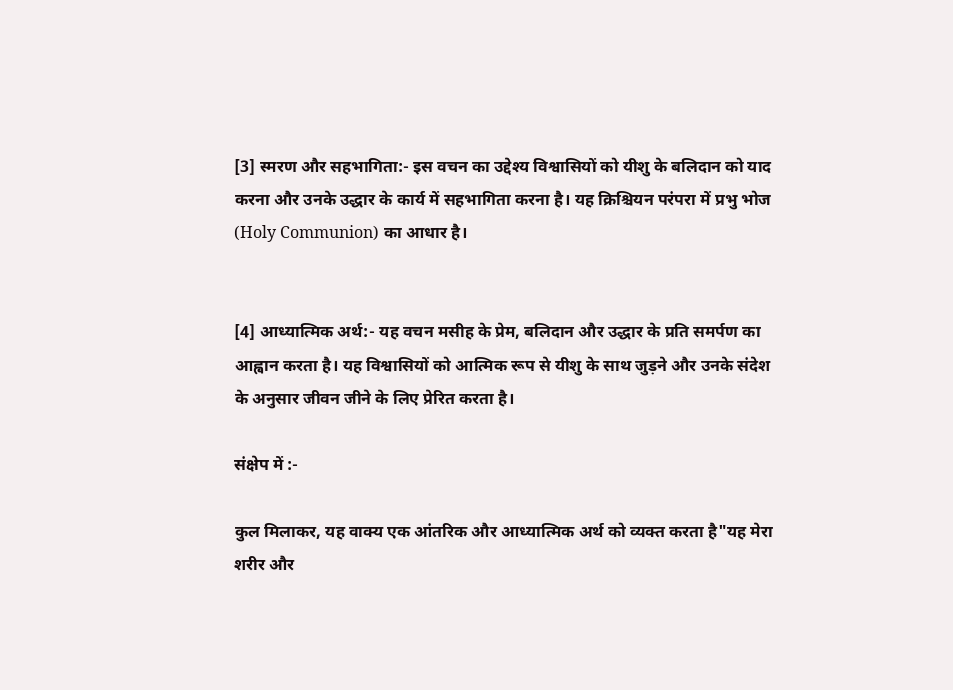[3] स्मरण और सहभागिता:- इस वचन का उद्देश्य विश्वासियों को यीशु के बलिदान को याद करना और उनके उद्धार के कार्य में सहभागिता करना है। यह क्रिश्चियन परंपरा में प्रभु भोज (Holy Communion) का आधार है।


[4] आध्यात्मिक अर्थ:- यह वचन मसीह के प्रेम, बलिदान और उद्धार के प्रति समर्पण का आह्वान करता है। यह विश्वासियों को आत्मिक रूप से यीशु के साथ जुड़ने और उनके संदेश के अनुसार जीवन जीने के लिए प्रेरित करता है।

संक्षेप में :-

कुल मिलाकर, यह वाक्य एक आंतरिक और आध्यात्मिक अर्थ को व्यक्त करता है"यह मेरा शरीर और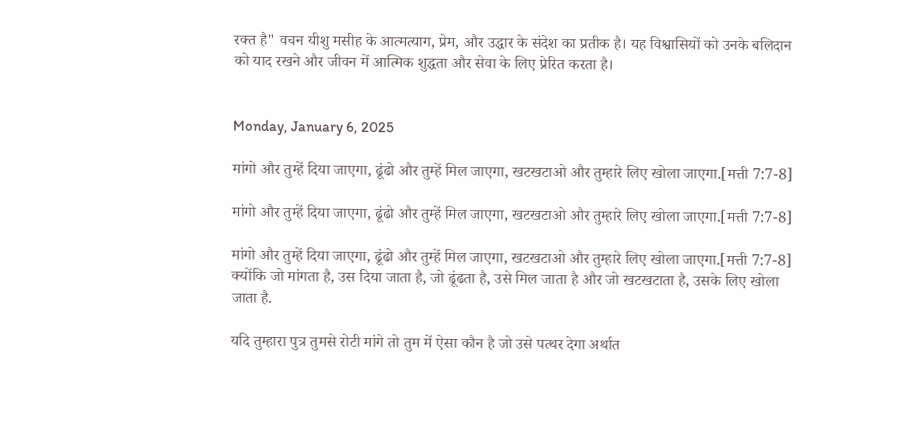रक्त है" वचन यीशु मसीह के आत्मत्याग, प्रेम, और उद्धार के संदेश का प्रतीक है। यह विश्वासियों को उनके बलिदान को याद रखने और जीवन में आत्मिक शुद्धता और सेवा के लिए प्रेरित करता है।


Monday, January 6, 2025

मांगो और तुम्हें दिया जाएगा, ढूंढो और तुम्हें मिल जाएगा, खटखटाओ और तुम्हारे लिए खोला जाएगा.[मत्ती 7:7-8]

मांगो और तुम्हें दिया जाएगा, ढूंढो और तुम्हें मिल जाएगा, खटखटाओ और तुम्हारे लिए खोला जाएगा.[मत्ती 7:7-8]

मांगो और तुम्हें दिया जाएगा, ढूंढो और तुम्हें मिल जाएगा, खटखटाओ और तुम्हारे लिए खोला जाएगा.[मत्ती 7:7-8] क्योंकि जो मांगता है, उस दिया जाता है, जो ढूंढता है, उसे मिल जाता है और जो खटखटाता है, उसके लिए खोला जाता है.

यदि तुम्हारा पुत्र तुमसे रोटी मांगे तो तुम में ऐसा कौन है जो उसे पत्थर देगा अर्थात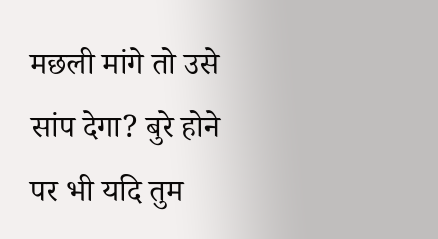मछली मांगे तो उसे सांप देगा? बुरे होने पर भी यदि तुम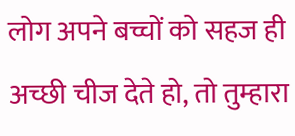लोग अपने बच्चों को सहज ही अच्छी चीज देते हो, तो तुम्हारा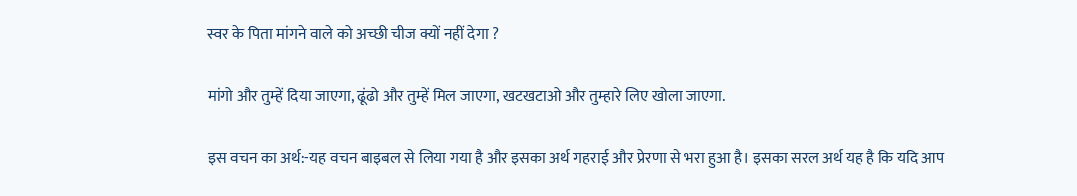स्वर के पिता मांगने वाले को अच्छी चीज क्यों नहीं देगा ?

मांगो और तुम्हें दिया जाएगा, ढूंढो और तुम्हें मिल जाएगा, खटखटाओ और तुम्हारे लिए खोला जाएगा.

इस वचन का अर्थ:-यह वचन बाइबल से लिया गया है और इसका अर्थ गहराई और प्रेरणा से भरा हुआ है। इसका सरल अर्थ यह है कि यदि आप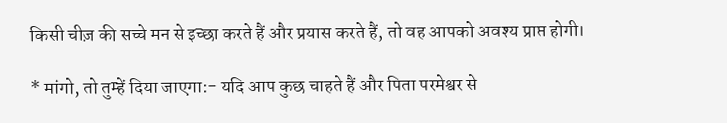किसी चीज़ की सच्चे मन से इच्छा करते हैं और प्रयास करते हैं, तो वह आपको अवश्य प्राप्त होगी।

* मांगो, तो तुम्हें दिया जाएगा:- यदि आप कुछ चाहते हैं और पिता परमेश्वर से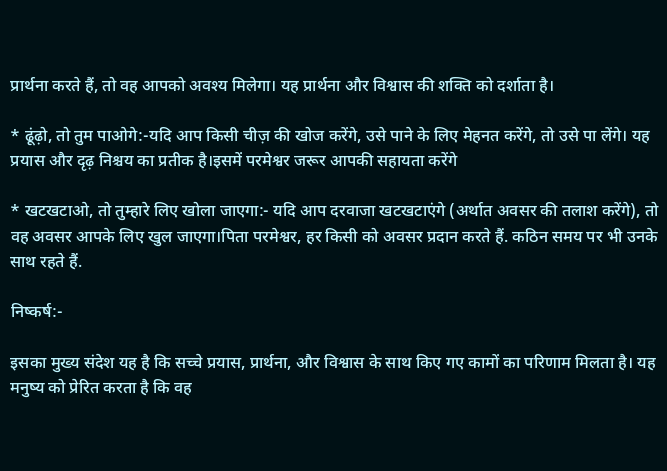प्रार्थना करते हैं, तो वह आपको अवश्य मिलेगा। यह प्रार्थना और विश्वास की शक्ति को दर्शाता है।

* ढूंढ़ो, तो तुम पाओगे:-यदि आप किसी चीज़ की खोज करेंगे, उसे पाने के लिए मेहनत करेंगे, तो उसे पा लेंगे। यह प्रयास और दृढ़ निश्चय का प्रतीक है।इसमें परमेश्वर जरूर आपकी सहायता करेंगे

* खटखटाओ, तो तुम्हारे लिए खोला जाएगा:- यदि आप दरवाजा खटखटाएंगे (अर्थात अवसर की तलाश करेंगे), तो वह अवसर आपके लिए खुल जाएगा।पिता परमेश्वर, हर किसी को अवसर प्रदान करते हैं. कठिन समय पर भी उनके साथ रहते हैं.

निष्कर्ष:-

इसका मुख्य संदेश यह है कि सच्चे प्रयास, प्रार्थना, और विश्वास के साथ किए गए कामों का परिणाम मिलता है। यह मनुष्य को प्रेरित करता है कि वह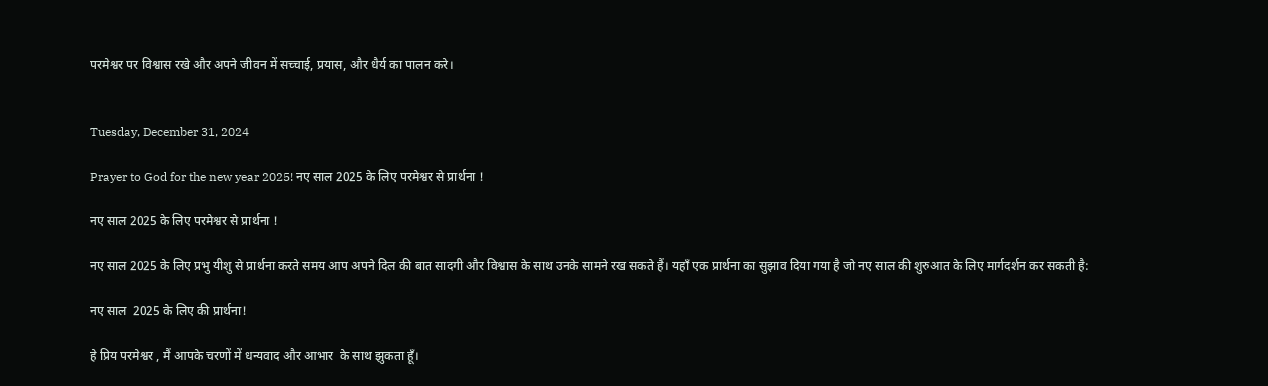परमेश्वर पर विश्वास रखे और अपने जीवन में सच्चाई, प्रयास, और धैर्य का पालन करे।


Tuesday, December 31, 2024

Prayer to God for the new year 2025! नए साल 2025 के लिए परमेश्वर से प्रार्थना !

नए साल 2025 के लिए परमेश्वर से प्रार्थना !

नए साल 2025 के लिए प्रभु यीशु से प्रार्थना करते समय आप अपने दिल की बात सादगी और विश्वास के साथ उनके सामने रख सकते हैं। यहाँ एक प्रार्थना का सुझाव दिया गया है जो नए साल की शुरुआत के लिए मार्गदर्शन कर सकती है:

नए साल  2025 के लिए की प्रार्थना!

हे प्रिय परमेश्वर , मैं आपके चरणों में धन्यवाद और आभार  के साथ झुकता हूँ।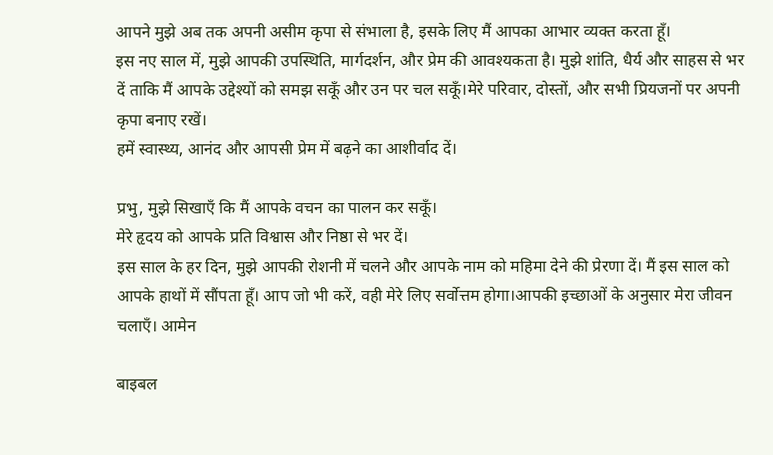आपने मुझे अब तक अपनी असीम कृपा से संभाला है, इसके लिए मैं आपका आभार व्यक्त करता हूँ।
इस नए साल में, मुझे आपकी उपस्थिति, मार्गदर्शन, और प्रेम की आवश्यकता है। मुझे शांति, धैर्य और साहस से भर दें ताकि मैं आपके उद्देश्यों को समझ सकूँ और उन पर चल सकूँ।मेरे परिवार, दोस्तों, और सभी प्रियजनों पर अपनी कृपा बनाए रखें।
हमें स्वास्थ्य, आनंद और आपसी प्रेम में बढ़ने का आशीर्वाद दें।

प्रभु, मुझे सिखाएँ कि मैं आपके वचन का पालन कर सकूँ।
मेरे हृदय को आपके प्रति विश्वास और निष्ठा से भर दें।
इस साल के हर दिन, मुझे आपकी रोशनी में चलने और आपके नाम को महिमा देने की प्रेरणा दें। मैं इस साल को आपके हाथों में सौंपता हूँ। आप जो भी करें, वही मेरे लिए सर्वोत्तम होगा।आपकी इच्छाओं के अनुसार मेरा जीवन चलाएँ। आमेन

बाइबल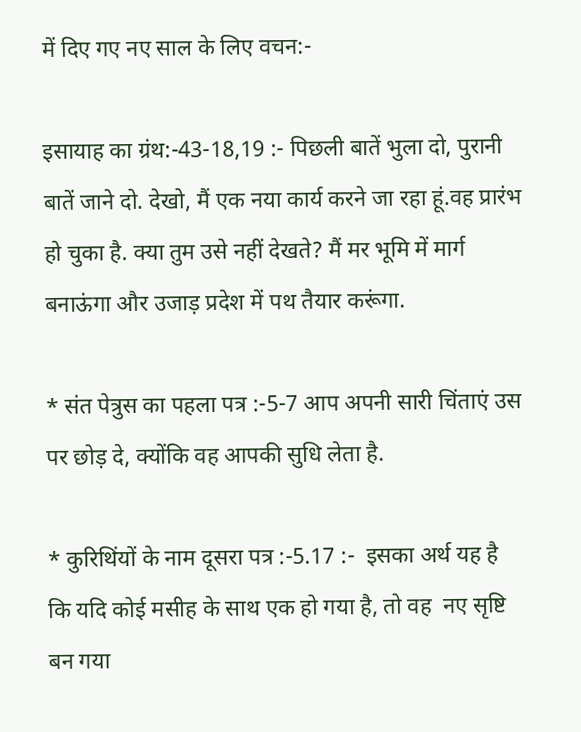में दिए गए नए साल के लिए वचन:-

इसायाह का ग्रंथ:-43-18,19 :- पिछली बातें भुला दो, पुरानी बातें जाने दो. देखो, मैं एक नया कार्य करने जा रहा हूं.वह प्रारंभ हो चुका है. क्या तुम उसे नहीं देखते? मैं मर भूमि में मार्ग बनाऊंगा और उजाड़ प्रदेश में पथ तैयार करूंगा.

* संत पेत्रुस का पहला पत्र :-5-7 आप अपनी सारी चिंताएं उस पर छोड़ दे, क्योंकि वह आपकी सुधि लेता है.

* कुरिथिंयों के नाम दूसरा पत्र :-5.17 :-  इसका अर्थ यह है कि यदि कोई मसीह के साथ एक हो गया है, तो वह  नए सृष्टि बन गया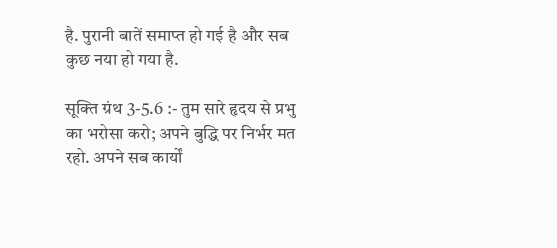है. पुरानी बातें समाप्त हो गई है और सब कुछ नया हो गया है.

सूक्ति ग्रंथ 3-5.6 :- तुम सारे हृदय से प्रभु का भरोसा करो; अपने बुद्धि पर निर्भर मत रहो. अपने सब कार्यों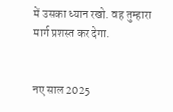में उसका ध्यान रखो. वह तुम्हारा मार्ग प्रशस्त कर देगा.


नए साल 2025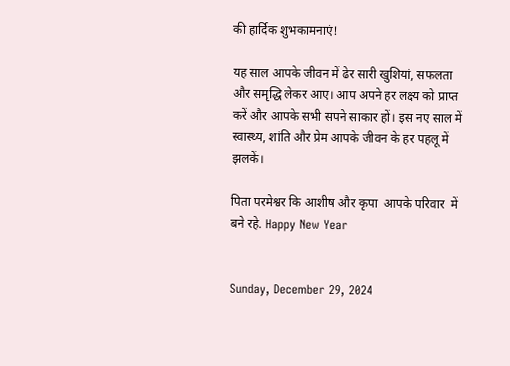की हार्दिक शुभकामनाएं!

यह साल आपके जीवन में ढेर सारी खुशियां, सफलता और समृद्धि लेकर आए। आप अपने हर लक्ष्य को प्राप्त करें और आपके सभी सपने साकार हों। इस नए साल में स्वास्थ्य, शांति और प्रेम आपके जीवन के हर पहलू में झलकें।

पिता परमेश्वर कि आशीष और कृपा  आपके परिवार  में बने रहे. Happy New Year


Sunday, December 29, 2024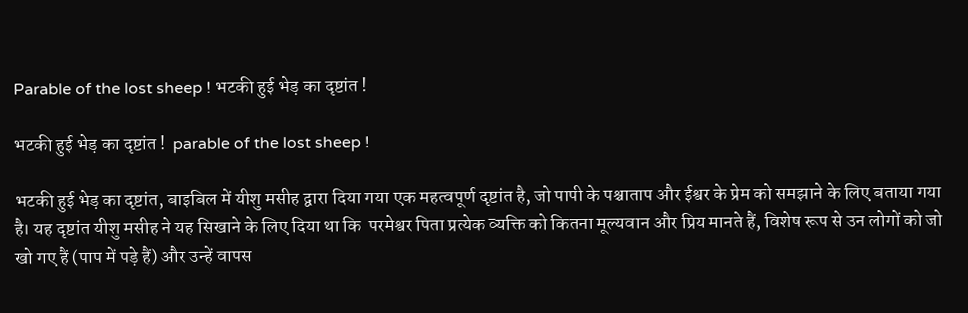Parable of the lost sheep ! भटकी हुई भेड़ का दृष्टांत !

भटकी हुई भेड़ का दृष्टांत !  parable of the lost sheep !

भटकी हुई भेड़ का दृष्टांत, बाइबिल में यीशु मसीह द्वारा दिया गया एक महत्वपूर्ण दृष्टांत है, जो पापी के पश्चाताप और ईश्वर के प्रेम को समझाने के लिए बताया गया है। यह दृष्टांत यीशु मसीह ने यह सिखाने के लिए दिया था कि  परमेश्वर पिता प्रत्येक व्यक्ति को कितना मूल्यवान और प्रिय मानते हैं, विशेष रूप से उन लोगों को जो खो गए हैं (पाप में पड़े हैं) और उन्हें वापस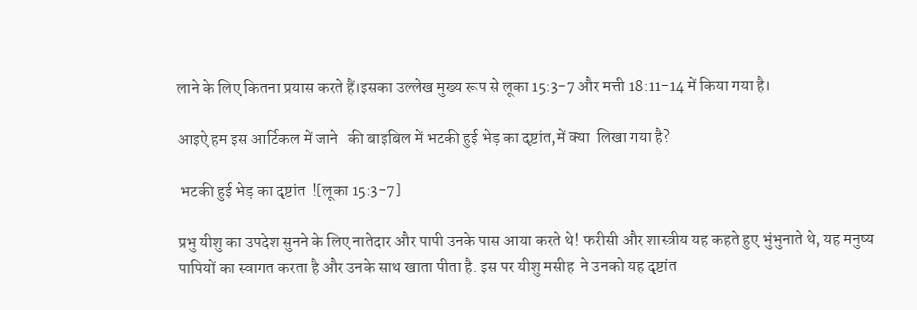लाने के लिए कितना प्रयास करते हैं।इसका उल्लेख मुख्य रूप से लूका 15:3-7 और मत्ती 18:11-14 में किया गया है।

आइऐ हम इस आर्टिकल में जाने   की बाइबिल में भटकी हुई भेड़ का दृष्टांत,में क्या  लिखा गया है?

 भटकी हुई भेड़ का दृष्टांत  ![लूका 15:3-7]

प्रभु यीशु का उपदेश सुनने के लिए नातेदार और पापी उनके पास आया करते थे! फरीसी और शास्त्रीय यह कहते हुए भुंभुनाते थे, यह मनुष्य पापियों का स्वागत करता है और उनके साथ खाता पीता है. इस पर यीशु मसीह  ने उनको यह दृष्टांत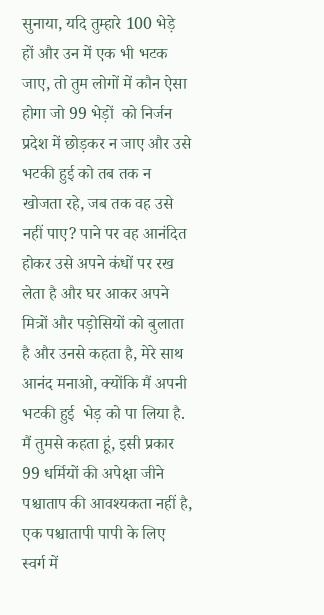सुनाया, यदि तुम्हारे 100 भेड़े  हों और उन में एक भी भटक जाए, तो तुम लोगों में कौन ऐसा होगा जो 99 भेड़ों  को निर्जन प्रदेश में छोड़कर न जाए और उसे भटकी हुई को तब तक न खोजता रहे, जब तक वह उसे नहीं पाए? पाने पर वह आनंदित होकर उसे अपने कंधों पर रख लेता है और घर आकर अपने मित्रों और पड़ोसियों को बुलाता है और उनसे कहता है, मेरे साथ आनंद मनाओ, क्योंकि मैं अपनी भटकी हुई  भेड़ को पा लिया है. मैं तुमसे कहता हूं, इसी प्रकार 99 धर्मियों की अपेक्षा जीने पश्चाताप की आवश्यकता नहीं है, एक पश्चातापी पापी के लिए स्वर्ग में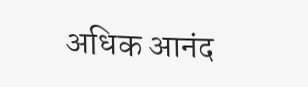अधिक आनंद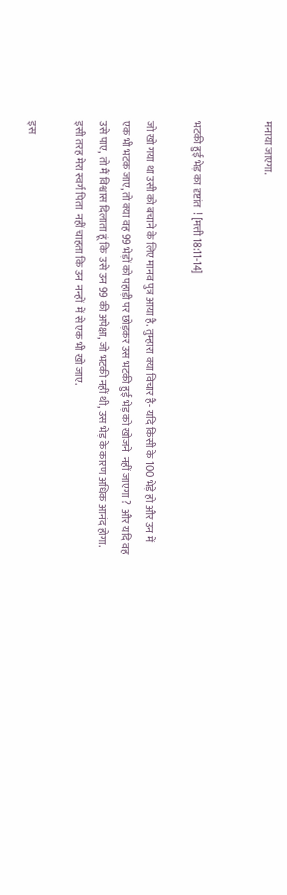मनाया जाएगा.


भटकी हुई भेड़ का दृष्टांत  ! [मत्ती 18:11-14]

जो खो गया था उसी को बचाने के लिए मानव पुत्र आया है. तुम्हारा क्या विचार है- यदि किसी के 100 भेड़े हो और उन में एक भी भटक जाए, तो क्या वह 99 भेड़ों को पहाड़ी पर छोड़कर उस भटकी हुई भेड़ को खोजने  नहीं जाएगा ?  और यदि वह उसे पाए,  तो मैं विश्वास दिलाता हूं कि  उसे उन 99 की अपेक्षा, जो भटकी नहीं थी, उस भेड़ के कारण अधिक आनंद होगा. इसी तरह मेरा स्वर्ग पिता  नहीं चाहता कि उन  नन्हों  में से एक भी खो जाए.

इस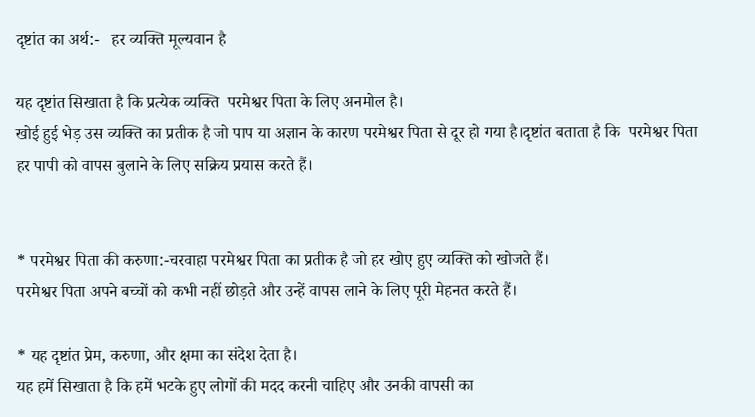दृष्टांत का अर्थ:-   हर व्यक्ति मूल्यवान है

यह दृष्टांत सिखाता है कि प्रत्येक व्यक्ति  परमेश्वर पिता के लिए अनमोल है।
खोई हुई भेड़ उस व्यक्ति का प्रतीक है जो पाप या अज्ञान के कारण परमेश्वर पिता से दूर हो गया है।दृष्टांत बताता है कि  परमेश्वर पिता हर पापी को वापस बुलाने के लिए सक्रिय प्रयास करते हैं।


* परमेश्वर पिता की करुणा:-चरवाहा परमेश्वर पिता का प्रतीक है जो हर खोए हुए व्यक्ति को खोजते हैं।
परमेश्वर पिता अपने बच्चों को कभी नहीं छोड़ते और उन्हें वापस लाने के लिए पूरी मेहनत करते हैं।

* यह दृष्टांत प्रेम, करुणा, और क्षमा का संदेश देता है।
यह हमें सिखाता है कि हमें भटके हुए लोगों की मदद करनी चाहिए और उनकी वापसी का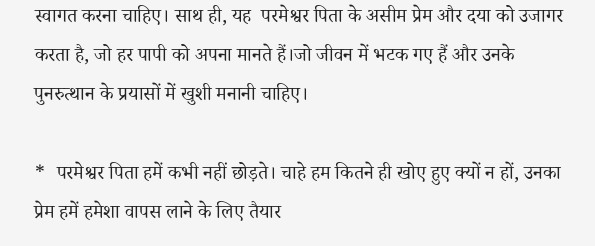स्वागत करना चाहिए। साथ ही, यह  परमेश्वर पिता के असीम प्रेम और दया को उजागर करता है, जो हर पापी को अपना मानते हैं।जो जीवन में भटक गए हैं और उनके पुनरुत्थान के प्रयासों में खुशी मनानी चाहिए।

*  परमेश्वर पिता हमें कभी नहीं छोड़ते। चाहे हम कितने ही खोए हुए क्यों न हों, उनका प्रेम हमें हमेशा वापस लाने के लिए तैयार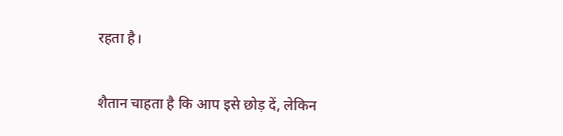रहता है।


शैतान चाहता है कि आप इसे छोड़ दें, लेकिन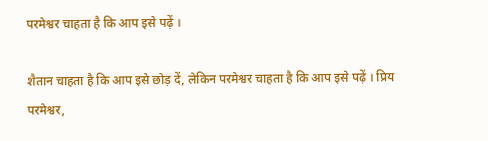परमेश्वर चाहता है कि आप इसे पढ़ें ।

शैतान चाहता है कि आप इसे छोड़ दें, लेकिन परमेश्वर चाहता है कि आप इसे पढ़ें । प्रिय परमेश्वर,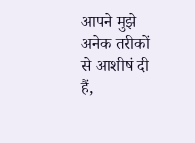आपने मुझे अनेक तरीकों से आशीषं दी हैं,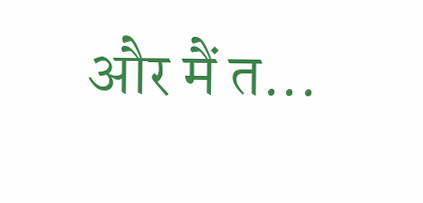और मैं त...